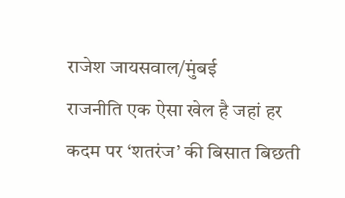राजेश जायसवाल/मुंबई
राजनीति एक ऐसा खेल है जहां हर कदम पर ‘शतरंज’ की बिसात बिछती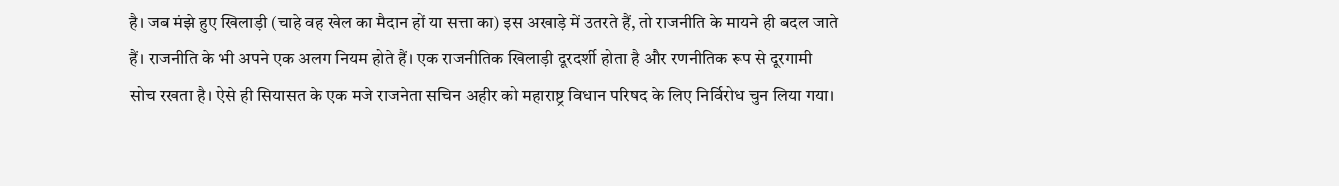है। जब मंझे हुए खिलाड़ी (चाहे वह खेल का मैदान हों या सत्ता का) इस अखाड़े में उतरते हैं, तो राजनीति के मायने ही बदल जाते हैं। राजनीति के भी अपने एक अलग नियम होते हैं। एक राजनीतिक खिलाड़ी दूरदर्शी होता है और रणनीतिक रूप से दूरगामी सोच रखता है। ऐसे ही सियासत के एक मजे राजनेता सचिन अहीर को महाराष्ट्र विधान परिषद के लिए निर्विरोध चुन लिया गया।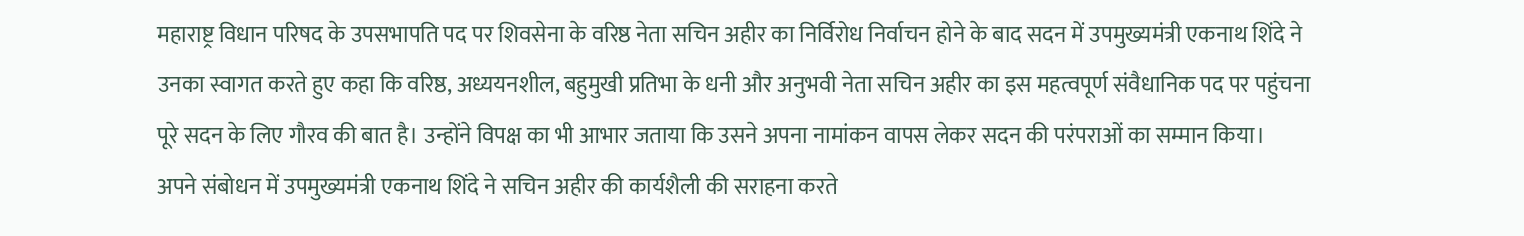महाराष्ट्र विधान परिषद के उपसभापति पद पर शिवसेना के वरिष्ठ नेता सचिन अहीर का निर्विरोध निर्वाचन होने के बाद सदन में उपमुख्यमंत्री एकनाथ शिंदे ने उनका स्वागत करते हुए कहा कि वरिष्ठ, अध्ययनशील, बहुमुखी प्रतिभा के धनी और अनुभवी नेता सचिन अहीर का इस महत्वपूर्ण संवैधानिक पद पर पहुंचना पूरे सदन के लिए गौरव की बात है। उन्होंने विपक्ष का भी आभार जताया कि उसने अपना नामांकन वापस लेकर सदन की परंपराओं का सम्मान किया।
अपने संबोधन में उपमुख्यमंत्री एकनाथ शिंदे ने सचिन अहीर की कार्यशैली की सराहना करते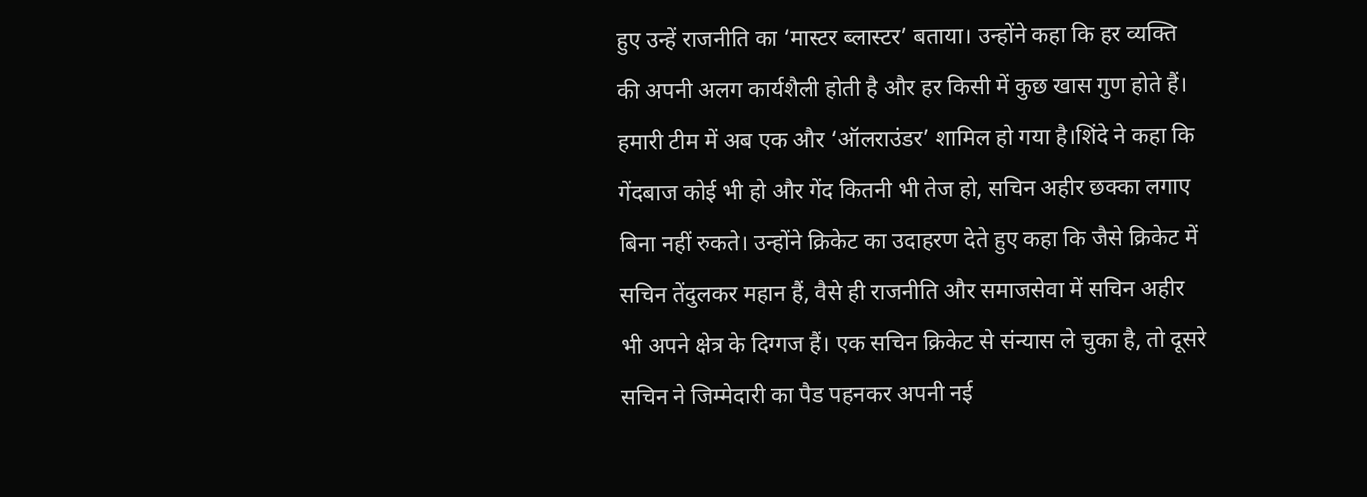हुए उन्हें राजनीति का ‘मास्टर ब्लास्टर’ बताया। उन्होंने कहा कि हर व्यक्ति की अपनी अलग कार्यशैली होती है और हर किसी में कुछ खास गुण होते हैं। हमारी टीम में अब एक और ‘ऑलराउंडर’ शामिल हो गया है।शिंदे ने कहा कि गेंदबाज कोई भी हो और गेंद कितनी भी तेज हो, सचिन अहीर छक्का लगाए बिना नहीं रुकते। उन्होंने क्रिकेट का उदाहरण देते हुए कहा कि जैसे क्रिकेट में सचिन तेंदुलकर महान हैं, वैसे ही राजनीति और समाजसेवा में सचिन अहीर भी अपने क्षेत्र के दिग्गज हैं। एक सचिन क्रिकेट से संन्यास ले चुका है, तो दूसरे सचिन ने जिम्मेदारी का पैड पहनकर अपनी नई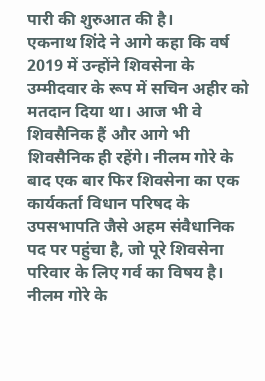पारी की शुरुआत की है।
एकनाथ शिंदे ने आगे कहा कि वर्ष 2019 में उन्होंने शिवसेना के उम्मीदवार के रूप में सचिन अहीर को मतदान दिया था। आज भी वे शिवसैनिक हैं और आगे भी शिवसैनिक ही रहेंगे। नीलम गोरे के बाद एक बार फिर शिवसेना का एक कार्यकर्ता विधान परिषद के उपसभापति जैसे अहम संवैधानिक पद पर पहुंचा है, जो पूरे शिवसेना परिवार के लिए गर्व का विषय है।
नीलम गोरे के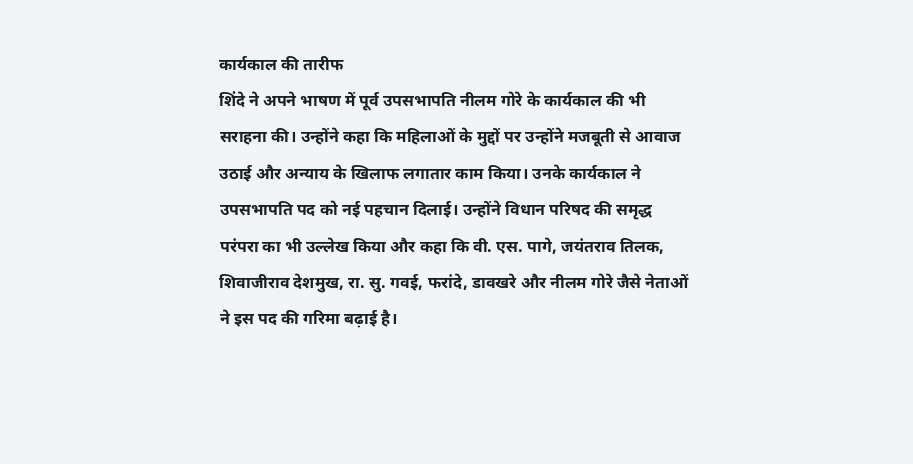कार्यकाल की तारीफ
शिंदे ने अपने भाषण में पूर्व उपसभापति नीलम गोरे के कार्यकाल की भी सराहना की। उन्होंने कहा कि महिलाओं के मुद्दों पर उन्होंने मजबूती से आवाज उठाई और अन्याय के खिलाफ लगातार काम किया। उनके कार्यकाल ने उपसभापति पद को नई पहचान दिलाई। उन्होंने विधान परिषद की समृद्ध परंपरा का भी उल्लेख किया और कहा कि वी. एस. पागे, जयंतराव तिलक, शिवाजीराव देशमुख, रा. सु. गवई, फरांदे, डावखरे और नीलम गोरे जैसे नेताओं ने इस पद की गरिमा बढ़ाई है।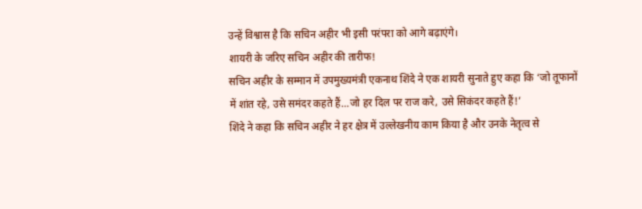उन्हें विश्वास है कि सचिन अहीर भी इसी परंपरा को आगे बढ़ाएंगे।
शायरी के जरिए सचिन अहीर की तारीफ!
सचिन अहीर के सम्मान में उपमुख्यमंत्री एकनाथ शिंदे ने एक शायरी सुनाते हुए कहा कि ‘जो तूफानों में शांत रहे, उसे समंदर कहते हैं…जो हर दिल पर राज करे, उसे सिकंदर कहते हैं!’
शिंदे ने कहा कि सचिन अहीर ने हर क्षेत्र में उल्लेखनीय काम किया है और उनके नेतृत्व से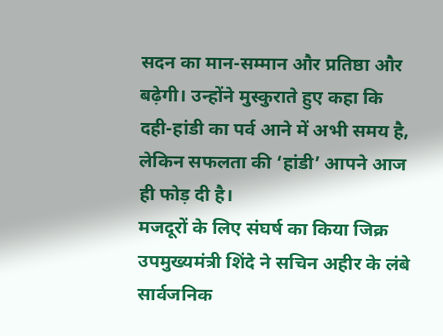सदन का मान-सम्मान और प्रतिष्ठा और बढ़ेगी। उन्होंने मुस्कुराते हुए कहा कि दही-हांडी का पर्व आने में अभी समय है, लेकिन सफलता की ‘हांडी’ आपने आज ही फोड़ दी है।
मजदूरों के लिए संघर्ष का किया जिक्र
उपमुख्यमंत्री शिंदे ने सचिन अहीर के लंबे सार्वजनिक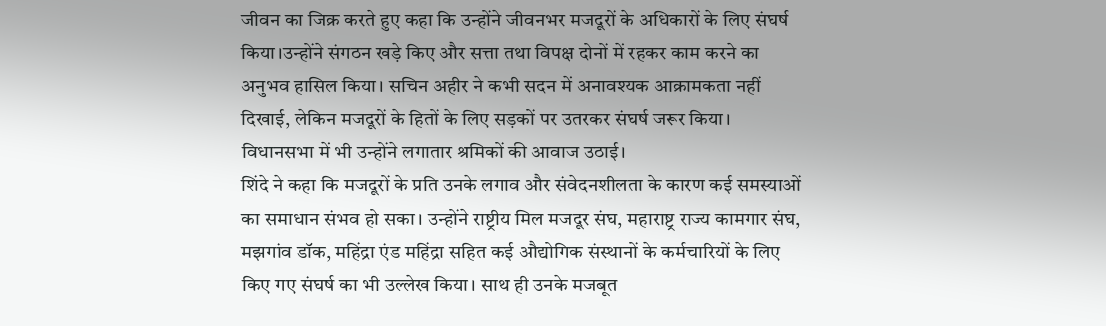जीवन का जिक्र करते हुए कहा कि उन्होंने जीवनभर मजदूरों के अधिकारों के लिए संघर्ष किया।उन्होंने संगठन खड़े किए और सत्ता तथा विपक्ष दोनों में रहकर काम करने का अनुभव हासिल किया। सचिन अहीर ने कभी सदन में अनावश्यक आक्रामकता नहीं दिखाई, लेकिन मजदूरों के हितों के लिए सड़कों पर उतरकर संघर्ष जरूर किया। विधानसभा में भी उन्होंने लगातार श्रमिकों की आवाज उठाई।
शिंदे ने कहा कि मजदूरों के प्रति उनके लगाव और संवेदनशीलता के कारण कई समस्याओं का समाधान संभव हो सका। उन्होंने राष्ट्रीय मिल मजदूर संघ, महाराष्ट्र राज्य कामगार संघ, मझगांव डॉक, महिंद्रा एंड महिंद्रा सहित कई औद्योगिक संस्थानों के कर्मचारियों के लिए किए गए संघर्ष का भी उल्लेख किया। साथ ही उनके मजबूत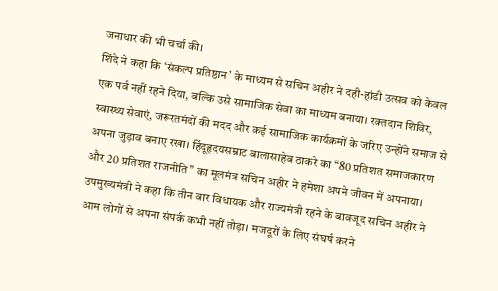जनाधार की भी चर्चा की।
शिंदे ने कहा कि ‘संकल्प प्रतिष्ठान’ के माध्यम से सचिन अहीर ने दही-हांडी उत्सव को केवल एक पर्व नहीं रहने दिया, बल्कि उसे सामाजिक सेवा का माध्यम बनाया। रक्तदान शिविर, स्वास्थ्य सेवाएं, जरूरतमंदों की मदद और कई सामाजिक कार्यक्रमों के जरिए उन्होंने समाज से अपना जुड़ाव बनाए रखा। हिंदूहृदयसम्राट बालासाहेब ठाकरे का “80 प्रतिशत समाजकारण और 20 प्रतिशत राजनीति” का मूलमंत्र सचिन अहीर ने हमेशा अपने जीवन में अपनाया।
उपमुख्यमंत्री ने कहा कि तीन बार विधायक और राज्यमंत्री रहने के बावजूद सचिन अहीर ने आम लोगों से अपना संपर्क कभी नहीं तोड़ा। मजदूरों के लिए संघर्ष करने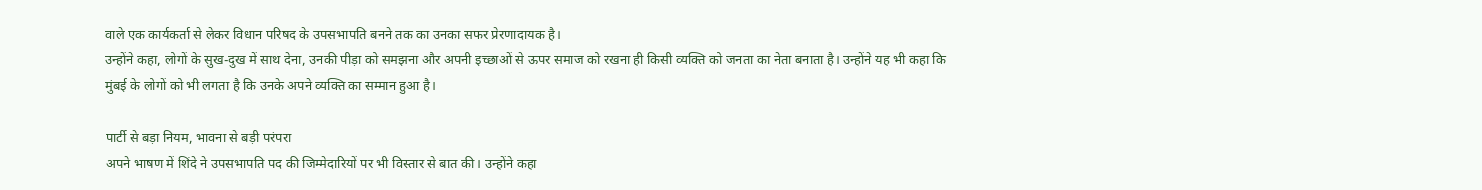वाले एक कार्यकर्ता से लेकर विधान परिषद के उपसभापति बनने तक का उनका सफर प्रेरणादायक है।
उन्होंने कहा, लोगों के सुख-दुख में साथ देना, उनकी पीड़ा को समझना और अपनी इच्छाओं से ऊपर समाज को रखना ही किसी व्यक्ति को जनता का नेता बनाता है। उन्होंने यह भी कहा कि मुंबई के लोगों को भी लगता है कि उनके अपने व्यक्ति का सम्मान हुआ है।

पार्टी से बड़ा नियम, भावना से बड़ी परंपरा
अपने भाषण में शिंदे ने उपसभापति पद की जिम्मेदारियों पर भी विस्तार से बात की। उन्होंने कहा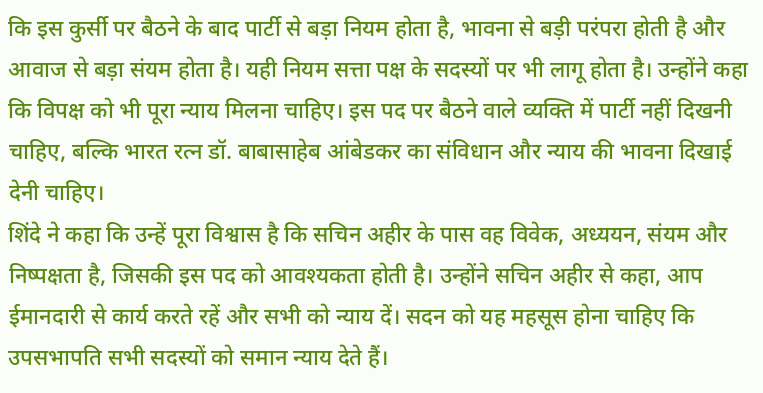कि इस कुर्सी पर बैठने के बाद पार्टी से बड़ा नियम होता है, भावना से बड़ी परंपरा होती है और आवाज से बड़ा संयम होता है। यही नियम सत्ता पक्ष के सदस्यों पर भी लागू होता है। उन्होंने कहा कि विपक्ष को भी पूरा न्याय मिलना चाहिए। इस पद पर बैठने वाले व्यक्ति में पार्टी नहीं दिखनी चाहिए, बल्कि भारत रत्न डॉ. बाबासाहेब आंबेडकर का संविधान और न्याय की भावना दिखाई देनी चाहिए।
शिंदे ने कहा कि उन्हें पूरा विश्वास है कि सचिन अहीर के पास वह विवेक, अध्ययन, संयम और निष्पक्षता है, जिसकी इस पद को आवश्यकता होती है। उन्होंने सचिन अहीर से कहा, आप ईमानदारी से कार्य करते रहें और सभी को न्याय दें। सदन को यह महसूस होना चाहिए कि उपसभापति सभी सदस्यों को समान न्याय देते हैं।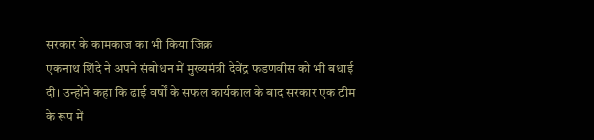सरकार के कामकाज का भी किया जिक्र
एकनाथ शिंदे ने अपने संबोधन में मुख्यमंत्री देवेंद्र फडणवीस को भी बधाई दी। उन्होंने कहा कि ढाई वर्षों के सफल कार्यकाल के बाद सरकार एक टीम के रूप में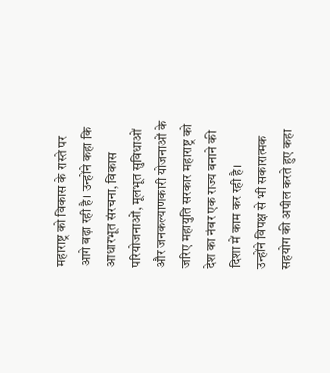महाराष्ट्र को विकास के रास्ते पर आगे बढ़ा रही है। उन्होंने कहा कि आधारभूत संरचना, विकास परियोजनाओं, मूलभूत सुविधाओं और जनकल्याणकारी योजनाओं के जरिए महायुति सरकार महाराष्ट्र को देश का नंबर एक राज्य बनाने की दिशा में काम कर रही है।
उन्होंने विपक्ष से भी सकारात्मक सहयोग की अपील करते हुए कहा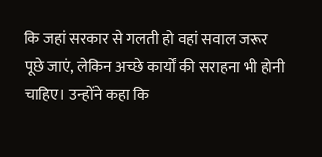कि जहां सरकार से गलती हो वहां सवाल जरूर पूछे जाएं, लेकिन अच्छे कार्यों की सराहना भी होनी चाहिए। उन्होंने कहा कि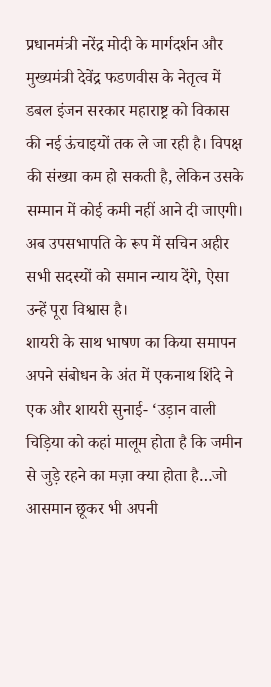प्रधानमंत्री नरेंद्र मोदी के मार्गदर्शन और मुख्यमंत्री देवेंद्र फडणवीस के नेतृत्व में डबल इंजन सरकार महाराष्ट्र को विकास की नई ऊंचाइयों तक ले जा रही है। विपक्ष की संख्या कम हो सकती है, लेकिन उसके सम्मान में कोई कमी नहीं आने दी जाएगी। अब उपसभापति के रूप में सचिन अहीर सभी सदस्यों को समान न्याय देंगे, ऐसा उन्हें पूरा विश्वास है।
शायरी के साथ भाषण का किया समापन
अपने संबोधन के अंत में एकनाथ शिंदे ने एक और शायरी सुनाई- ‘उड़ान वाली चिड़िया को कहां मालूम होता है कि जमीन से जुड़े रहने का मज़ा क्या होता है…जो आसमान छूकर भी अपनी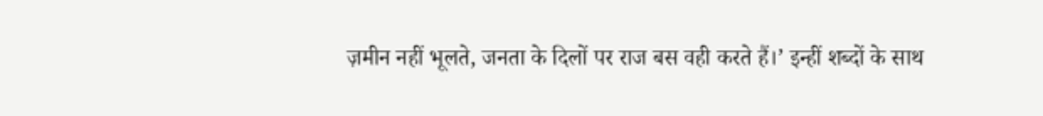ज़मीन नहीं भूलते, जनता के दिलों पर राज बस वही करते हैं।’ इन्हीं शब्दों के साथ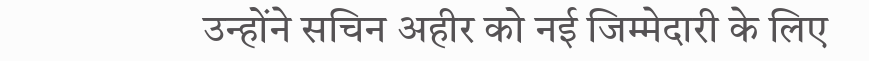उन्होंने सचिन अहीर को नई जिम्मेदारी के लिए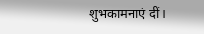शुभकामनाएं दीं।